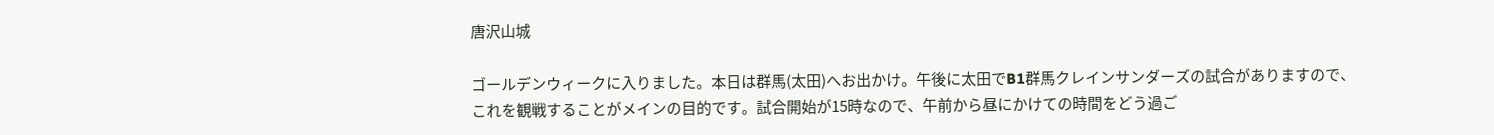唐沢山城

ゴールデンウィークに入りました。本日は群馬(太田)へお出かけ。午後に太田でB1群馬クレインサンダーズの試合がありますので、これを観戦することがメインの目的です。試合開始が15時なので、午前から昼にかけての時間をどう過ご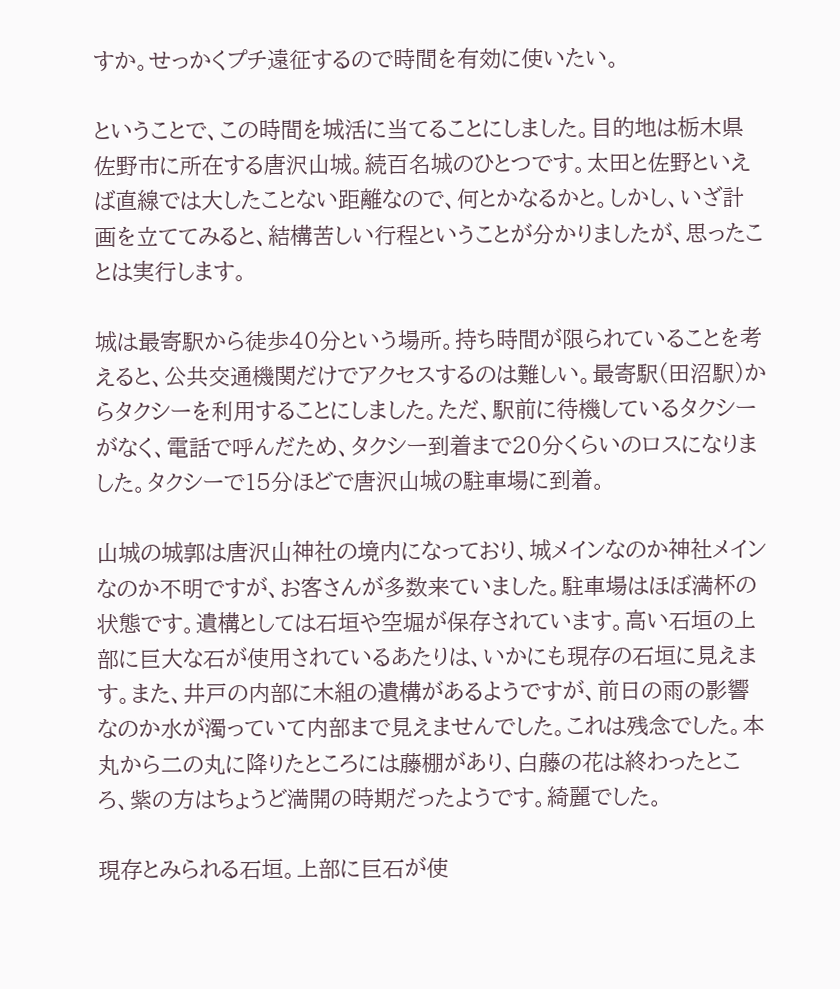すか。せっかくプチ遠征するので時間を有効に使いたい。

ということで、この時間を城活に当てることにしました。目的地は栃木県佐野市に所在する唐沢山城。続百名城のひとつです。太田と佐野といえば直線では大したことない距離なので、何とかなるかと。しかし、いざ計画を立ててみると、結構苦しい行程ということが分かりましたが、思ったことは実行します。

城は最寄駅から徒歩40分という場所。持ち時間が限られていることを考えると、公共交通機関だけでアクセスするのは難しい。最寄駅(田沼駅)からタクシーを利用することにしました。ただ、駅前に待機しているタクシーがなく、電話で呼んだため、タクシー到着まで20分くらいのロスになりました。タクシーで15分ほどで唐沢山城の駐車場に到着。

山城の城郭は唐沢山神社の境内になっており、城メインなのか神社メインなのか不明ですが、お客さんが多数来ていました。駐車場はほぼ満杯の状態です。遺構としては石垣や空堀が保存されています。高い石垣の上部に巨大な石が使用されているあたりは、いかにも現存の石垣に見えます。また、井戸の内部に木組の遺構があるようですが、前日の雨の影響なのか水が濁っていて内部まで見えませんでした。これは残念でした。本丸から二の丸に降りたところには藤棚があり、白藤の花は終わったところ、紫の方はちょうど満開の時期だったようです。綺麗でした。

現存とみられる石垣。上部に巨石が使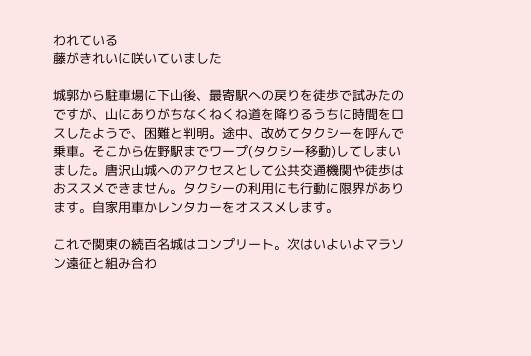われている
藤がきれいに咲いていました

城郭から駐車場に下山後、最寄駅への戻りを徒歩で試みたのですが、山にありがちなくねくね道を降りるうちに時間をロスしたようで、困難と判明。途中、改めてタクシーを呼んで乗車。そこから佐野駅までワープ(タクシー移動)してしまいました。唐沢山城へのアクセスとして公共交通機関や徒歩はおススメできません。タクシーの利用にも行動に限界があります。自家用車かレンタカーをオススメします。

これで関東の続百名城はコンプリート。次はいよいよマラソン遠征と組み合わ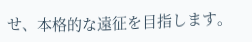せ、本格的な遠征を目指します。